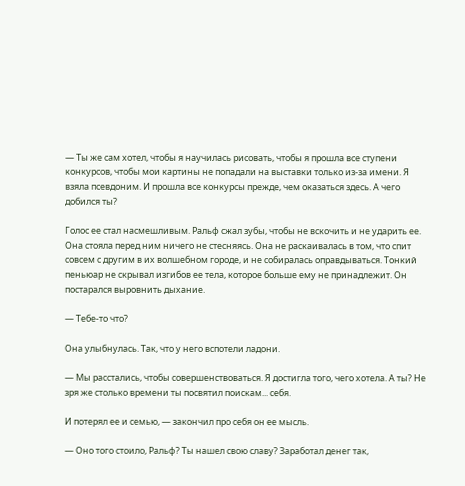— Ты же сам хотел, чтобы я научилась рисовать, чтобы я прошла все ступени конкурсов, чтобы мои картины не попадали на выставки только из-за имени. Я взяла псевдоним. И прошла все конкурсы прежде, чем оказаться здесь. А чего добился ты?

Голос ее стал насмешливым. Ральф сжал зубы, чтобы не вскочить и не ударить ее. Она стояла перед ним ничего не стесняясь. Она не раскаивалась в том, что спит совсем с другим в их волшебном городе, и не собиралась оправдываться. Тонкий пеньюар не скрывал изгибов ее тела, которое больше ему не принадлежит. Он постарался выровнить дыхание.

— Тебе-то что?

Она улыбнулась. Так, что у него вспотели ладони.

— Мы расстались, чтобы совершенствоваться. Я достигла того, чего хотела. А ты? Не зря же столько времени ты посвятил поискам... себя.

И потерял ее и семью, — закончил про себя он ее мысль.

— Оно того стоило, Ральф? Ты нашел свою славу? Заработал денег так,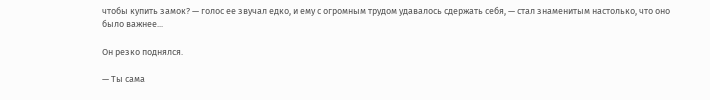чтобы купить замок? — голос ее звучал едко, и ему с огромным трудом удавалось сдержать себя, — стал знаменитым настолько, что оно было важнее...

Он резко поднялся.

— Ты сама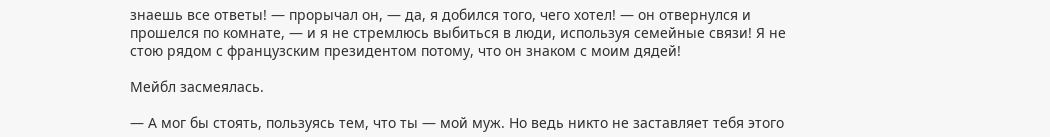знаешь все ответы! — прорычал он, — да, я добился того, чего хотел! — он отвернулся и прошелся по комнате, — и я не стремлюсь выбиться в люди, используя семейные связи! Я не стою рядом с французским президентом потому, что он знаком с моим дядей!

Мейбл засмеялась.

— А мог бы стоять, пользуясь тем, что ты — мой муж. Но ведь никто не заставляет тебя этого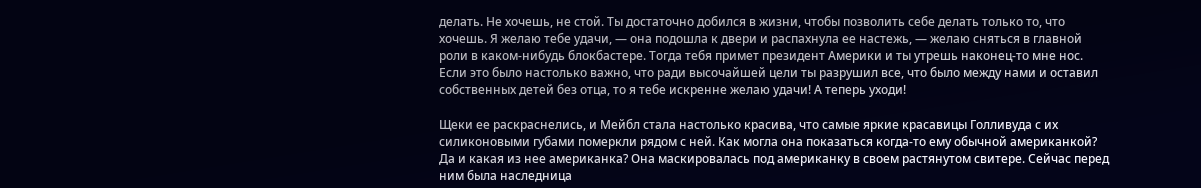делать. Не хочешь, не стой. Ты достаточно добился в жизни, чтобы позволить себе делать только то, что хочешь. Я желаю тебе удачи, — она подошла к двери и распахнула ее настежь, — желаю сняться в главной роли в каком-нибудь блокбастере. Тогда тебя примет президент Америки и ты утрешь наконец-то мне нос. Если это было настолько важно, что ради высочайшей цели ты разрушил все, что было между нами и оставил собственных детей без отца, то я тебе искренне желаю удачи! А теперь уходи!

Щеки ее раскраснелись, и Мейбл стала настолько красива, что самые яркие красавицы Голливуда с их силиконовыми губами померкли рядом с ней. Как могла она показаться когда-то ему обычной американкой? Да и какая из нее американка? Она маскировалась под американку в своем растянутом свитере. Сейчас перед ним была наследница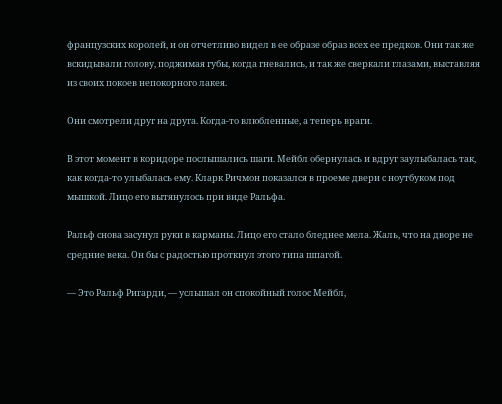французских королей, и он отчетливо видел в ее образе образ всех ее предков. Они так же вскидывали голову, поджимая губы, когда гневались, и так же сверкали глазами, выставляя из своих покоев непокорного лакея.

Они смотрели друг на друга. Когда-то влюбленные, а теперь враги.

В этот момент в коридоре послышались шаги. Мейбл обернулась и вдруг заулыбалась так, как когда-то улыбалась ему. Кларк Ричмон показался в проеме двери с ноутбуком под мышкой. Лицо его вытянулось при виде Ральфа.

Ральф снова засунул руки в карманы. Лицо его стало бледнее мела. Жаль, что на дворе не средние века. Он бы с радостью проткнул этого типа шпагой.

— Это Ральф Ригарди, — услышал он спокойный голос Мейбл,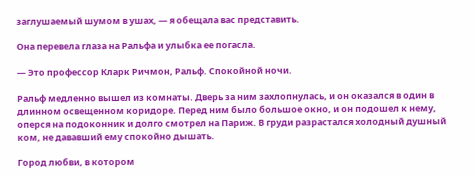заглушаемый шумом в ушах, — я обещала вас представить.

Она перевела глаза на Ральфа и улыбка ее погасла.

— Это профессор Кларк Ричмон, Ральф. Спокойной ночи.

Ральф медленно вышел из комнаты. Дверь за ним захлопнулась, и он оказался в один в длинном освещенном коридоре. Перед ним было большое окно, и он подошел к нему, оперся на подоконник и долго смотрел на Париж. В груди разрастался холодный душный ком, не дававший ему спокойно дышать.

Город любви, в котором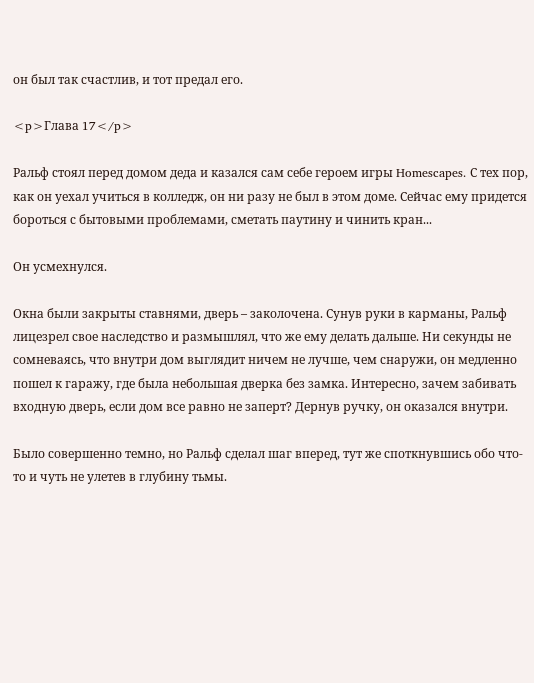он был так счастлив, и тот предал его.

<p>Глава 17</p>

Ральф стоял перед домом деда и казался сам себе героем игры Homescapes. С тех пор, как он уехал учиться в колледж, он ни разу не был в этом доме. Сейчас ему придется бороться с бытовыми проблемами, сметать паутину и чинить кран...

Он усмехнулся.

Окна были закрыты ставнями, дверь – заколочена. Сунув руки в карманы, Ральф лицезрел свое наследство и размышлял, что же ему делать дальше. Ни секунды не сомневаясь, что внутри дом выглядит ничем не лучше, чем снаружи, он медленно пошел к гаражу, где была небольшая дверка без замка. Интересно, зачем забивать входную дверь, если дом все равно не заперт? Дернув ручку, он оказался внутри.

Было совершенно темно, но Ральф сделал шаг вперед, тут же споткнувшись обо что-то и чуть не улетев в глубину тьмы.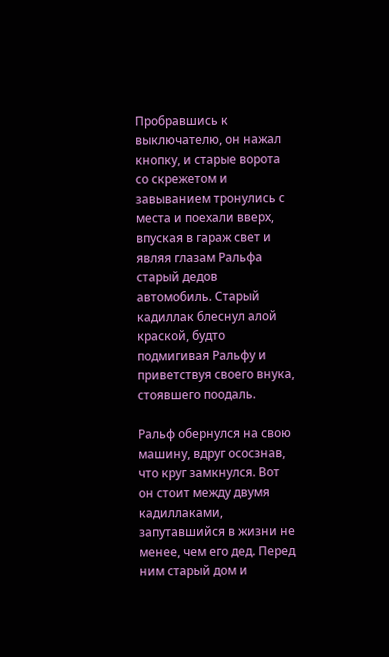Пробравшись к выключателю, он нажал кнопку, и старые ворота со скрежетом и завыванием тронулись с места и поехали вверх, впуская в гараж свет и являя глазам Ральфа старый дедов автомобиль. Старый кадиллак блеснул алой краской, будто подмигивая Ральфу и приветствуя своего внука, стоявшего поодаль.

Ральф обернулся на свою машину, вдруг ососзнав, что круг замкнулся. Вот он стоит между двумя кадиллаками, запутавшийся в жизни не менее, чем его дед. Перед ним старый дом и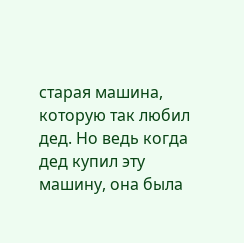старая машина, которую так любил дед. Но ведь когда дед купил эту машину, она была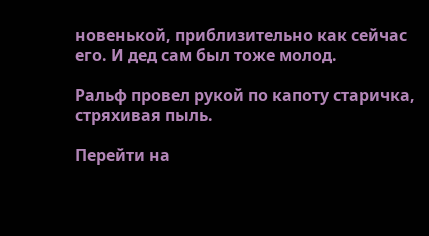новенькой, приблизительно как сейчас его. И дед сам был тоже молод.

Ральф провел рукой по капоту старичка, стряхивая пыль.

Перейти на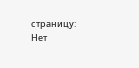страницу:
Нет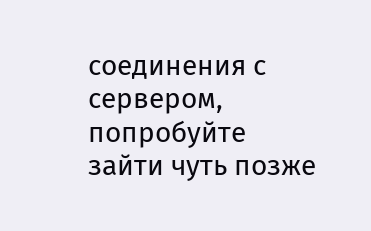соединения с сервером, попробуйте зайти чуть позже